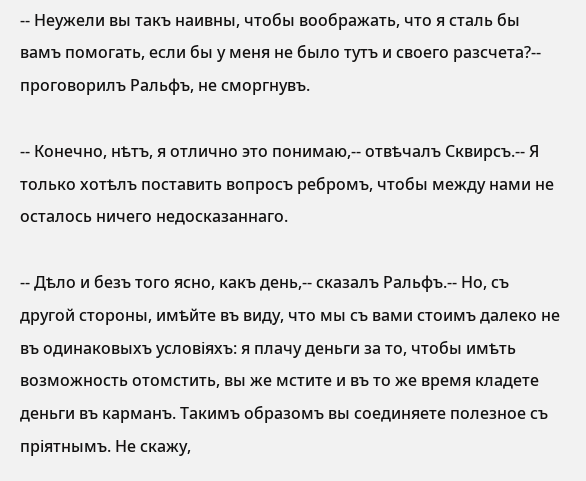-- Неужели вы такъ наивны, чтобы воображать, что я сталь бы вамъ помогать, если бы у меня не было тутъ и своего разсчета?-- проговорилъ Ральфъ, не сморгнувъ.

-- Конечно, нѣтъ, я отлично это понимаю,-- отвѣчалъ Сквирсъ.-- Я только хотѣлъ поставить вопросъ ребромъ, чтобы между нами не осталось ничего недосказаннаго.

-- Дѣло и безъ того ясно, какъ день,-- сказалъ Ральфъ.-- Но, съ другой стороны, имѣйте въ виду, что мы съ вами стоимъ далеко не въ одинаковыхъ условіяхъ: я плачу деньги за то, чтобы имѣть возможность отомстить, вы же мстите и въ то же время кладете деньги въ карманъ. Такимъ образомъ вы соединяете полезное съ пріятнымъ. Не скажу,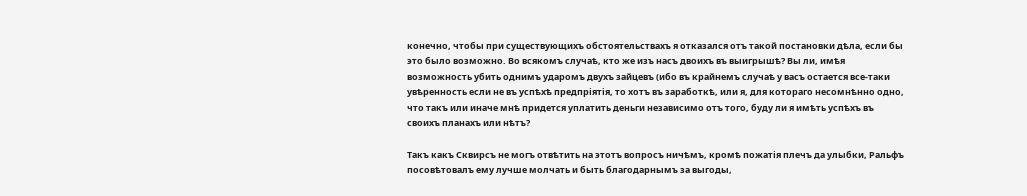конечно, чтобы при существующихъ обстоятельствахъ я отказался отъ такой постановки дѣла, если бы это было возможно. Во всякомъ случаѣ, кто же изъ насъ двоихъ въ выигрышѣ? Вы ли, имѣя возможность убить однимъ ударомъ двухъ зайцевъ (ибо въ крайнемъ случаѣ у васъ остается все-таки увѣренность если не въ успѣхѣ предпріятія, то хотъ въ заработкѣ, или я, для котораго несомнѣнно одно, что такъ или иначе мнѣ придется уплатить деньги независимо отъ того, буду ли я имѣть успѣхъ въ своихъ планахъ или нѣтъ?

Такъ какъ Сквирсъ не могъ отвѣтить на этотъ вопросъ ничѣмъ, кромѣ пожатія плечъ да улыбки, Ральфъ посовѣтовалъ ему лучше молчать и быть благодарнымъ за выгоды,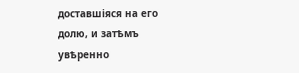доставшіяся на его долю, и затѣмъ увѣренно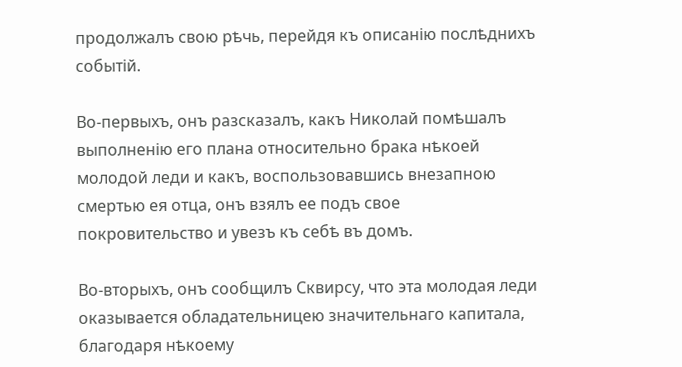продолжалъ свою рѣчь, перейдя къ описанію послѣднихъ событій.

Во-первыхъ, онъ разсказалъ, какъ Николай помѣшалъ выполненію его плана относительно брака нѣкоей молодой леди и какъ, воспользовавшись внезапною смертью ея отца, онъ взялъ ее подъ свое покровительство и увезъ къ себѣ въ домъ.

Во-вторыхъ, онъ сообщилъ Сквирсу, что эта молодая леди оказывается обладательницею значительнаго капитала, благодаря нѣкоему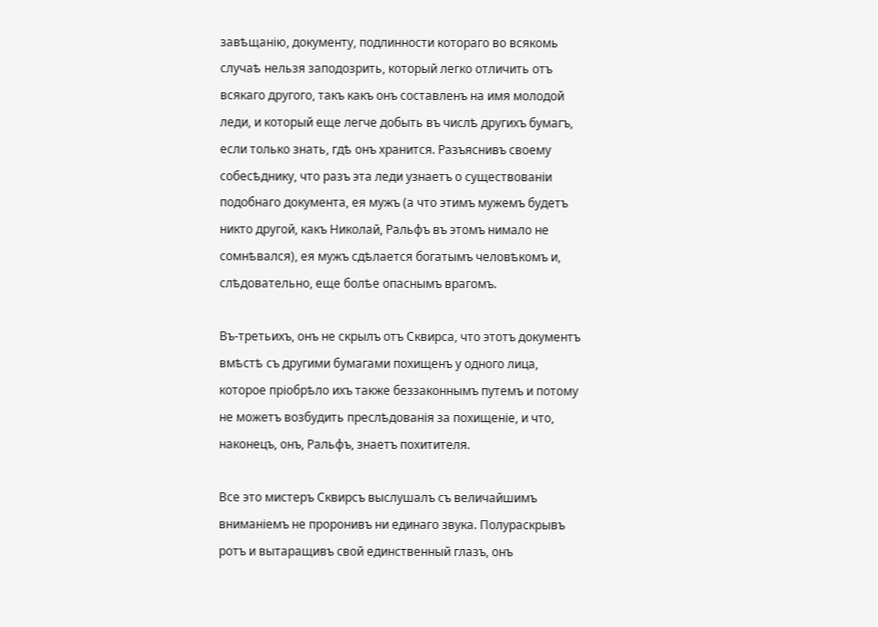завѣщанію, документу, подлинности котораго во всякомь случаѣ нельзя заподозрить, который легко отличить отъ всякаго другого, такъ какъ онъ составленъ на имя молодой леди, и который еще легче добыть въ числѣ другихъ бумагъ, если только знать, гдѣ онъ хранится. Разъяснивъ своему собесѣднику, что разъ эта леди узнаетъ о существованіи подобнаго документа, ея мужъ (а что этимъ мужемъ будетъ никто другой, какъ Николай, Ральфъ въ этомъ нимало не сомнѣвался), ея мужъ сдѣлается богатымъ человѣкомъ и, слѣдовательно, еще болѣе опаснымъ врагомъ.

Въ-третьихъ, онъ не скрылъ отъ Сквирса, что этотъ документъ вмѣстѣ съ другими бумагами похищенъ у одного лица, которое пріобрѣло ихъ также беззаконнымъ путемъ и потому не можетъ возбудить преслѣдованія за похищеніе, и что, наконецъ, онъ, Ральфъ, знаетъ похитителя.

Все это мистеръ Сквирсъ выслушалъ съ величайшимъ вниманіемъ не проронивъ ни единаго звука. Полураскрывъ ротъ и вытаращивъ свой единственный глазъ, онъ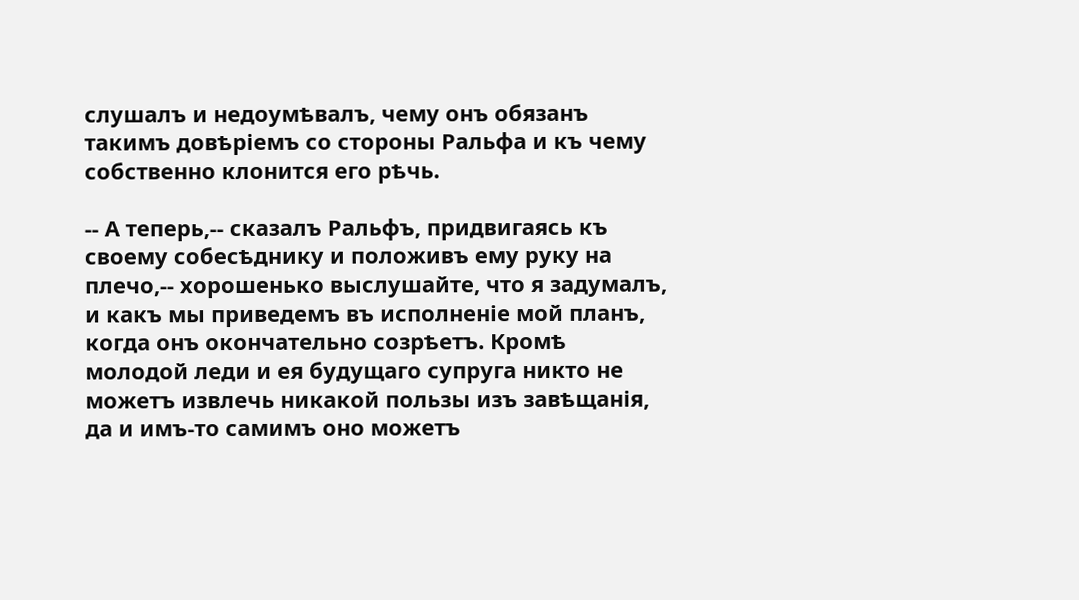слушалъ и недоумѣвалъ, чему онъ обязанъ такимъ довѣріемъ со стороны Ральфа и къ чему собственно клонится его рѣчь.

-- А теперь,-- сказалъ Ральфъ, придвигаясь къ своему собесѣднику и положивъ ему руку на плечо,-- хорошенько выслушайте, что я задумалъ, и какъ мы приведемъ въ исполненіе мой планъ, когда онъ окончательно созрѣетъ. Кромѣ молодой леди и ея будущаго супруга никто не можетъ извлечь никакой пользы изъ завѣщанія, да и имъ-то самимъ оно можетъ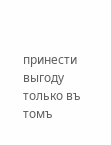принести выгоду только въ томъ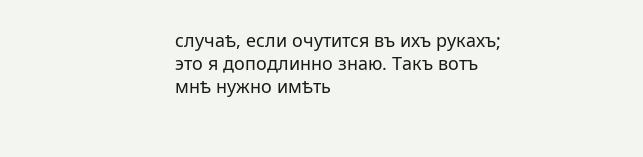случаѣ, если очутится въ ихъ рукахъ; это я доподлинно знаю. Такъ вотъ мнѣ нужно имѣть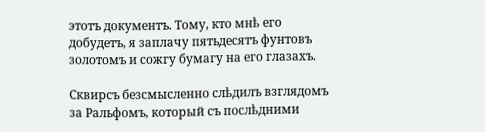этотъ документъ. Тому, кто мнѣ его добудетъ, я заплачу пятьдесятъ фунтовъ золотомъ и сожгу бумагу на его глазахъ.

Сквирсъ безсмысленно слѣдилъ взглядомъ за Ральфомъ, который съ послѣдними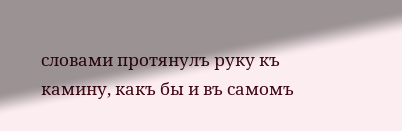словами протянулъ руку къ камину, какъ бы и въ самомъ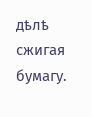дѣлѣ сжигая бумагу.